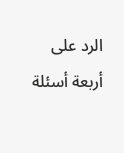الرد على أربعة أسئلة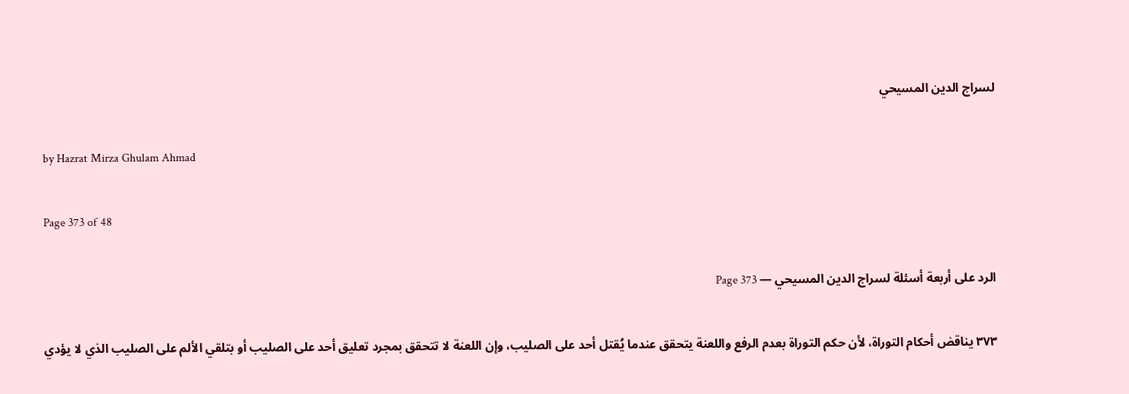لسراج الدين المسيحي

by Hazrat Mirza Ghulam Ahmad

Page 373 of 48

الرد على أربعة أسئلة لسراج الدين المسيحي — Page 373

۳۷۳ يناقض أحكام التوراة، لأن حكم التوراة بعدم الرفع واللعنة يتحقق عندما يُقتل أحد على الصليب، وإن اللعنة لا تتحقق بمجرد تعليق أحد على الصليب أو بتلقي الألم على الصليب الذي لا يؤدي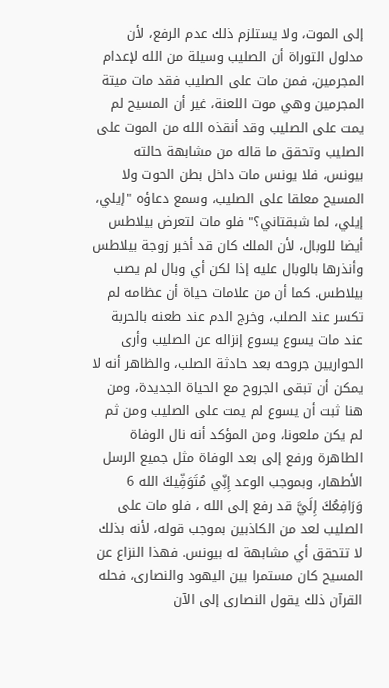إلى الموت، ولا يستلزم ذلك عدم الرفع، لأن مدلول التوراة أن الصليب وسيلة من الله لإعدام المجرمين، فمن مات على الصليب فقد مات ميتة المجرمين وهي موت اللعنة، غير أن المسيح لم يمت على الصليب وقد أنقذه الله من الموت على الصليب وتحقق ما قاله من مشابهة حالته بيونس، فلا يونس مات داخل بطن الحوت ولا المسيح معلقا على الصليب، وسمع دعاؤه "إيلي، إيلي، لما شبقتاني؟" فلو مات لتعرض بيلاطس أيضا للوبال، لأن الملك كان قد أخبر زوجة بيلاطس وأنذرها بالوبال عليه إذا لكن أي وبال لم يصب بيلاطس. كما أن من علامات حياة أن عظامه لم تكسر عند الصلب، وخرج الدم عند طعنه بالحربة عند مات يسوع يسوع إنزاله عن الصليب وأرى الحواريين جروحه بعد حادثة الصلب، والظاهر أنه لا يمكن أن تبقى الجروح مع الحياة الجديدة، ومن هنا ثبت أن يسوع لم يمت على الصليب ومن ثم لم يكن ملعونا، ومن المؤكد أنه نال الوفاة الطاهرة ورفع إلى بعد الوفاة مثل جميع الرسل الأطهار، وبموجب الوعد إِنِّي مُتَوَفِّيكَ الله 6 وَرَافِعُكَ إِلَيَّ قد رفع إلى الله ، فلو مات على الصليب لعد من الكاذبين بموجب قوله، لأنه بذلك لا تتحقق أي مشابهة له بيونس. فهذا النزاع عن المسيح كان مستمرا بين اليهود والنصارى، فحله القرآن ذلك يقول النصارى إلى الآن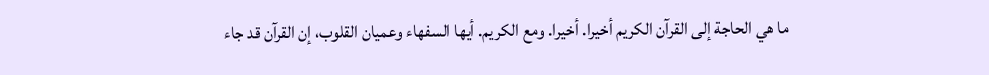ما هي الحاجة إلى القرآن الكريم أخيرا. أخيرا. ومع الكريم. أيها السفهاء وعميان القلوب، إن القرآن قد جاء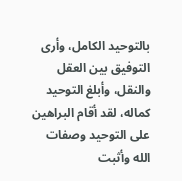بالتوحيد الكامل، وأرى التوفيق بين العقل والنقل، وأبلغ التوحيد كماله، لقد أقام البراهين على التوحيد وصفات الله وأثبت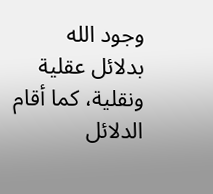وجود الله بدلائل عقلية ونقلية، كما أقام الدلائل